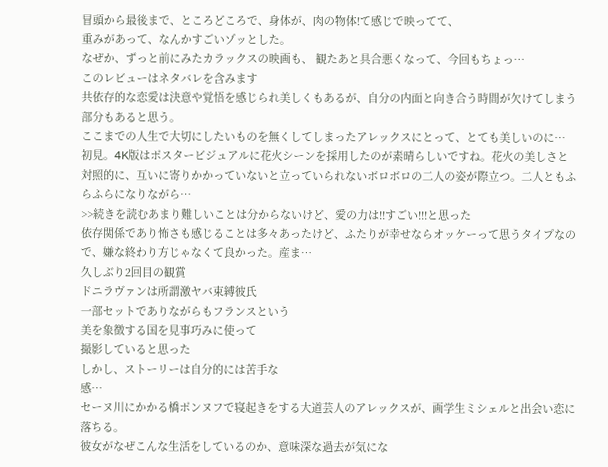冒頭から最後まで、ところどころで、身体が、肉の物体!て感じで映ってて、
重みがあって、なんかすごいゾッとした。
なぜか、ずっと前にみたカラックスの映画も、 観たあと具合悪くなって、今回もちょっ…
このレビューはネタバレを含みます
共依存的な恋愛は決意や覚悟を感じられ美しくもあるが、自分の内面と向き合う時間が欠けてしまう部分もあると思う。
ここまでの人生で大切にしたいものを無くしてしまったアレックスにとって、とても美しいのに…
初見。4K版はポスタービジュアルに花火シーンを採用したのが素晴らしいですね。花火の美しさと対照的に、互いに寄りかかっていないと立っていられないボロボロの二人の姿が際立つ。二人ともふらふらになりながら…
>>続きを読むあまり難しいことは分からないけど、愛の力は!!すごい!!!と思った
依存関係であり怖さも感じることは多々あったけど、ふたりが幸せならオッケーって思うタイプなので、嫌な終わり方じゃなくて良かった。産ま…
久しぶり2回目の観賞
ドニラヴァンは所謂激ヤバ束縛彼氏
一部セットでありながらもフランスという
美を象徴する国を見事巧みに使って
撮影していると思った
しかし、ストーリーは自分的には苦手な
感…
セーヌ川にかかる橋ポンヌフで寝起きをする大道芸人のアレックスが、画学生ミシェルと出会い恋に落ちる。
彼女がなぜこんな生活をしているのか、意味深な過去が気にな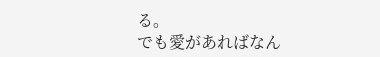る。
でも愛があればなん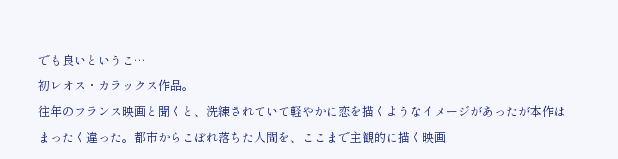でも良いというこ…
初レオス・カラックス作品。
往年のフランス映画と聞くと、洗練されていて軽やかに恋を描くようなイメージがあったが本作はまったく違った。都市からこぼれ落ちた人間を、ここまで主観的に描く映画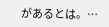があるとは。…